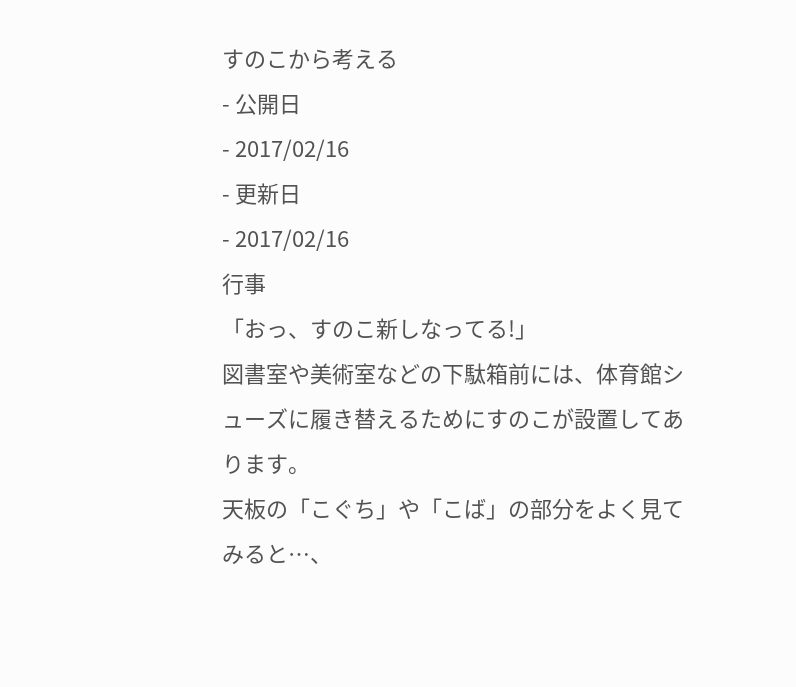すのこから考える
- 公開日
- 2017/02/16
- 更新日
- 2017/02/16
行事
「おっ、すのこ新しなってる!」
図書室や美術室などの下駄箱前には、体育館シューズに履き替えるためにすのこが設置してあります。
天板の「こぐち」や「こば」の部分をよく見てみると…、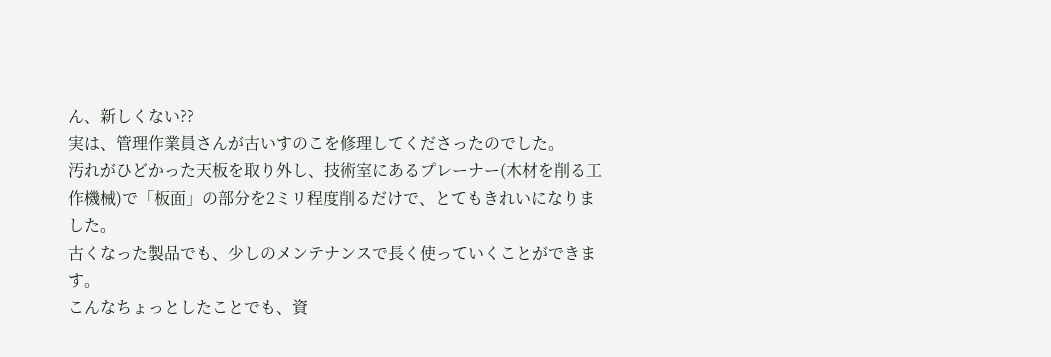ん、新しくない??
実は、管理作業員さんが古いすのこを修理してくださったのでした。
汚れがひどかった天板を取り外し、技術室にあるプレーナー(木材を削る工作機械)で「板面」の部分を2ミリ程度削るだけで、とてもきれいになりました。
古くなった製品でも、少しのメンテナンスで長く使っていくことができます。
こんなちょっとしたことでも、資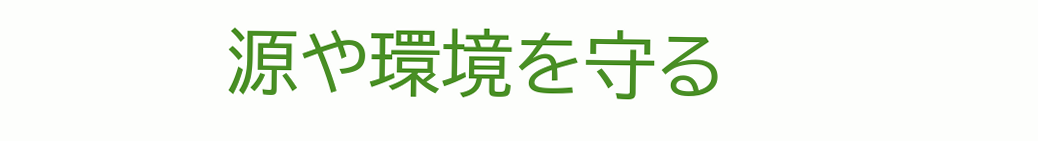源や環境を守る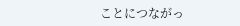ことにつながっ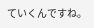ていくんですね。